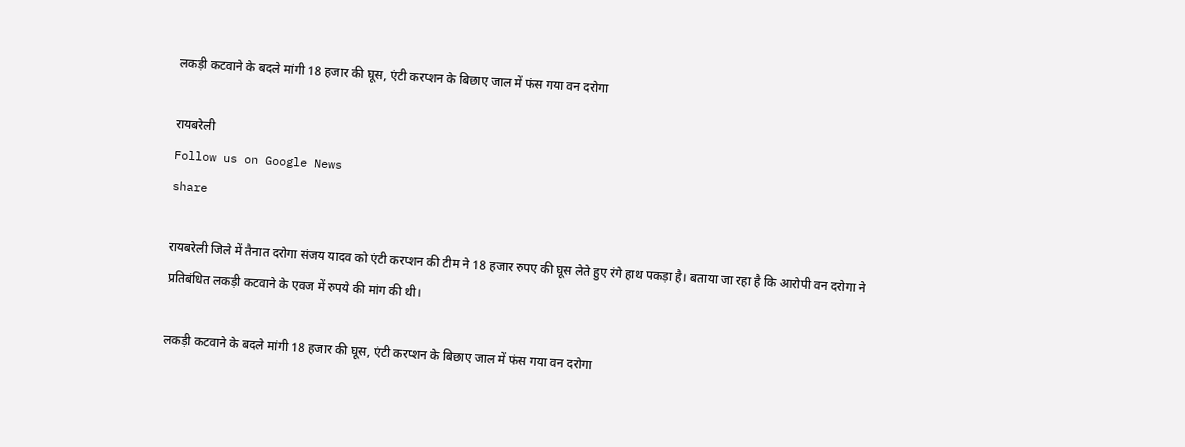लकड़ी कटवाने के बदले मांगी 18 हजार की घूस, एंटी करप्शन के बिछाए जाल में फंस गया वन दरोगा

रायबरेली
Follow us on Google News
share

रायबरेली जिले में तैनात दरोगा संजय यादव को एंटी करप्शन की टीम ने 18 हजार रुपए की घूस लेते हुए रंगे हाथ पकड़ा है। बताया जा रहा है कि आरोपी वन दरोगा ने प्रतिबंधित लकड़ी कटवाने के एवज में रुपये की मांग की थी।

लकड़ी कटवाने के बदले मांगी 18 हजार की घूस, एंटी करप्शन के बिछाए जाल में फंस गया वन दरोगा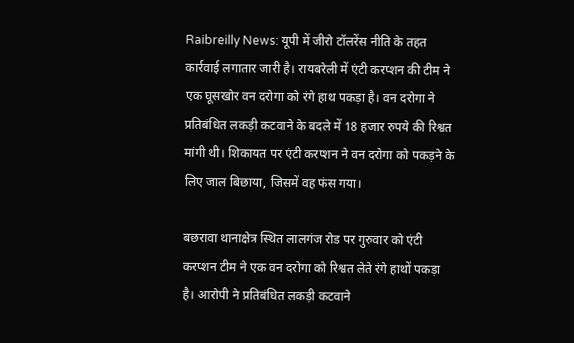Raibreilly News: यूपी में जीरो टॉलरेंस नीति के तहत कार्रवाई लगातार जारी है। रायबरेली में एंटी करप्शन की टीम ने एक घूसखोर वन दरोगा को रंगे हाथ पकड़ा है। वन दरोगा ने प्रतिबंधित लकड़ी कटवाने के बदले में 18 हजार रुपये की रिश्वत मांगी थी। शिकायत पर एंटी करप्शन ने वन दरोगा को पकड़ने के लिए जाल बिछाया, जिसमें वह फंस गया।

बछरावा थानाक्षेत्र स्थित लालगंज रोड पर गुरुवार को एंटी करप्शन टीम ने एक वन दरोगा को रिश्वत लेते रंगे हाथों पकड़ा है। आरोपी ने प्रतिबंधित लकड़ी कटवाने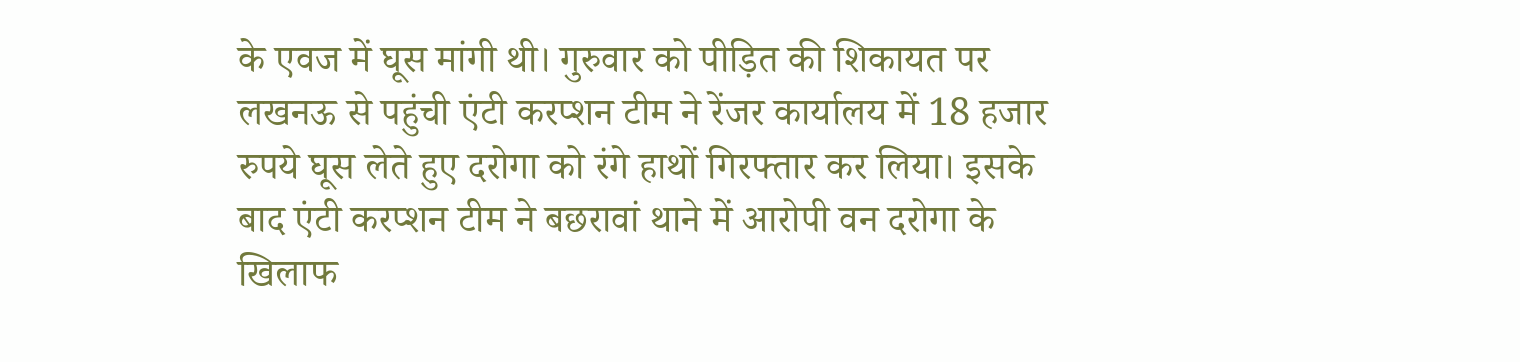के एवज में घूस मांगी थी। गुरुवार को पीड़ित की शिकायत पर लखनऊ से पहुंची एंटी करप्शन टीम ने रेंजर कार्यालय में 18 हजार रुपये घूस लेते हुए दरोगा को रंगे हाथों गिरफ्तार कर लिया। इसके बाद एंटी करप्शन टीम ने बछरावां थाने में आरोपी वन दरोगा के खिलाफ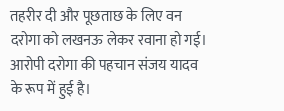तहरीर दी और पूछताछ के लिए वन दरोगा को लखनऊ लेकर रवाना हो गई। आरोपी दरोगा की पहचान संजय यादव के रूप में हुई है।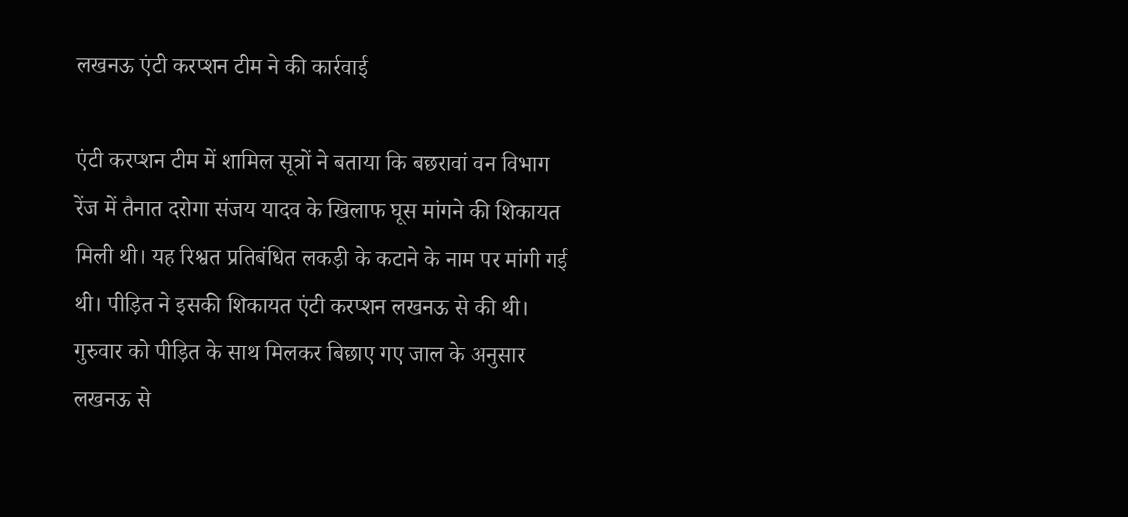लखनऊ एंटी करप्शन टीम ने की कार्रवाई

एंटी करप्शन टीम में शामिल सूत्रों ने बताया कि बछरावां वन विभाग रेंज में तैनात दरोगा संजय यादव के खिलाफ घूस मांगने की शिकायत मिली थी। यह रिश्वत प्रतिबंधित लकड़ी के कटाने के नाम पर मांगी गई थी। पीड़ित ने इसकी शिकायत एंटी करप्शन लखनऊ से की थी। गुरुवार को पीड़ित के साथ मिलकर बिछाए गए जाल के अनुसार लखनऊ से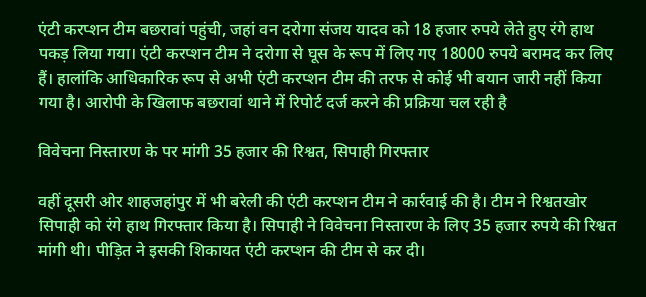एंटी करप्शन टीम बछरावां पहुंची, जहां वन दरोगा संजय यादव को 18 हजार रुपये लेते हुए रंगे हाथ पकड़ लिया गया। एंटी करप्शन टीम ने दरोगा से घूस के रूप में लिए गए 18000 रुपये बरामद कर लिए हैं। हालांकि आधिकारिक रूप से अभी एंटी करप्शन टीम की तरफ से कोई भी बयान जारी नहीं किया गया है। आरोपी के खिलाफ बछरावां थाने में रिपोर्ट दर्ज करने की प्रक्रिया चल रही है

विवेचना निस्तारण के पर मांगी 35 हजार की रिश्वत, सिपाही गिरफ्तार

वहीं दूसरी ओर शाहजहांपुर में भी बरेली की एंटी करप्शन टीम ने कार्रवाई की है। टीम ने रिश्वतखोर सिपाही को रंगे हाथ गिरफ्तार किया है। सिपाही ने विवेचना निस्तारण के लिए 35 हजार रुपये की रिश्वत मांगी थी। पीड़ित ने इसकी शिकायत एंटी करप्शन की टीम से कर दी।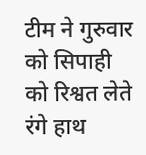टीम ने गुरुवार को सिपाही को रिश्वत लेते रंगे हाथ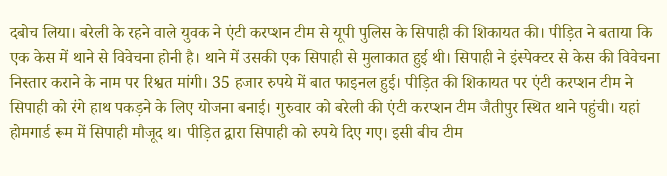दबोच लिया। बरेली के रहने वाले युवक ने एंटी करप्शन टीम से यूपी पुलिस के सिपाही की शिकायत की। पीड़ित ने बताया कि एक केस में थाने से विवेचना होनी है। थाने में उसकी एक सिपाही से मुलाकात हुई थी। सिपाही ने इंस्पेक्टर से केस की विवेचना निस्तार कराने के नाम पर रिश्वत मांगी। 35 हजार रुपये में बात फाइनल हुई। पीड़ित की शिकायत पर एंटी करप्शन टीम ने सिपाही को रंगे हाथ पकड़ने के लिए योजना बनाई। गुरुवार को बरेली की एंटी करप्शन टीम जैतीपुर स्थित थाने पहुंची। यहां होमगार्ड रूम में सिपाही मौजूद थ। पीड़ित द्वारा सिपाही को रुपये दिए गए। इसी बीच टीम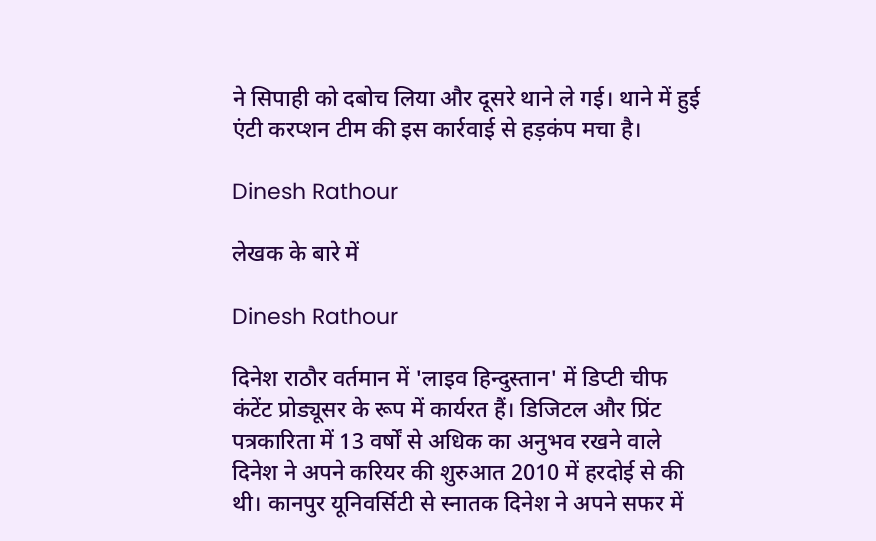ने सिपाही को दबोच लिया और दूसरे थाने ले गई। थाने में हुई एंटी करप्शन टीम की इस कार्रवाई से हड़कंप मचा है।

Dinesh Rathour

लेखक के बारे में

Dinesh Rathour

दिनेश राठौर वर्तमान में 'लाइव हिन्दुस्तान' में डिप्टी चीफ कंटेंट प्रोड्यूसर के रूप में कार्यरत हैं। डिजिटल और प्रिंट पत्रकारिता में 13 वर्षों से अधिक का अनुभव रखने वाले दिनेश ने अपने करियर की शुरुआत 2010 में हरदोई से की थी। कानपुर यूनिवर्सिटी से स्नातक दिनेश ने अपने सफर में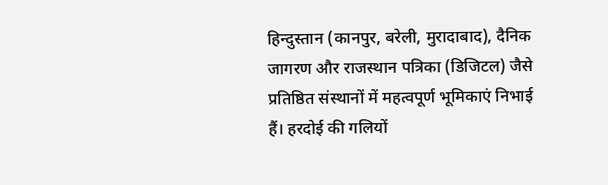हिन्दुस्तान (कानपुर, बरेली, मुरादाबाद), दैनिक जागरण और राजस्थान पत्रिका (डिजिटल) जैसे प्रतिष्ठित संस्थानों में महत्वपूर्ण भूमिकाएं निभाई हैं। हरदोई की गलियों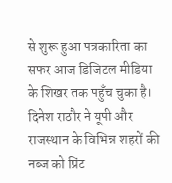से शुरू हुआ पत्रकारिता का सफर आज डिजिटल मीडिया के शिखर तक पहुँच चुका है। दिनेश राठौर ने यूपी और राजस्थान के विभिन्न शहरों की नब्ज को प्रिंट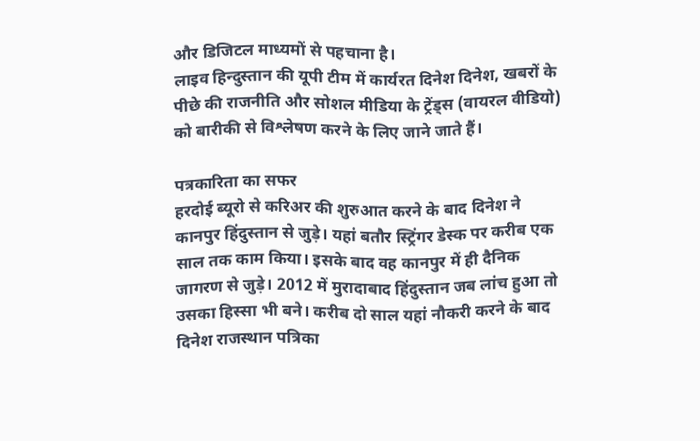और डिजिटल माध्यमों से पहचाना है।
लाइव हिन्दुस्तान की यूपी टीम में कार्यरत दिनेश दिनेश, खबरों के पीछे की राजनीति और सोशल मीडिया के ट्रेंड्स (वायरल वीडियो) को बारीकी से विश्लेषण करने के लिए जाने जाते हैं।

पत्रकारिता का सफर
हरदोई ब्यूरो से करिअर की शुरुआत करने के बाद दिनेश ने कानपुर हिंदुस्तान से जुड़े। यहां बतौर स्ट्रिंगर डेस्क पर करीब एक साल तक काम किया। इसके बाद वह कानपुर में ही दैनिक जागरण से जुड़े। 2012 में मुरादाबाद हिंदुस्तान जब लांच हुआ तो उसका हिस्सा भी बने। करीब दो साल यहां नौकरी करने के बाद दिनेश राजस्थान पत्रिका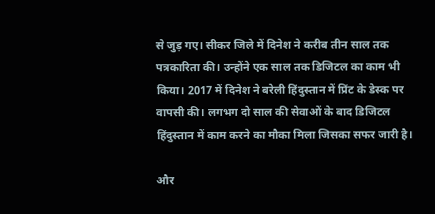से जुड़ गए। सीकर जिले में दिनेश ने करीब तीन साल तक पत्रकारिता की। उन्होंने एक साल तक डिजिटल का काम भी किया। 2017 में दिनेश ने बरेली हिंदुस्तान में प्रिंट के डेस्क पर वापसी की। लगभग दो साल की सेवाओं के बाद डिजिटल हिंदुस्तान में काम करने का मौका मिला जिसका सफर जारी है।

और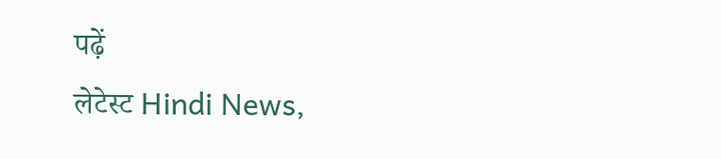पढ़ें
लेटेस्ट Hindi News,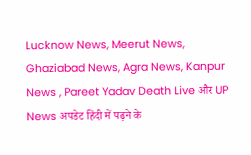Lucknow News, Meerut News, Ghaziabad News, Agra News, Kanpur News , Pareet Yadav Death Live और UP News अपडेट हिंदी में पढ़ने के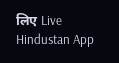लिए Live Hindustan App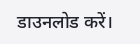डाउनलोड करें।